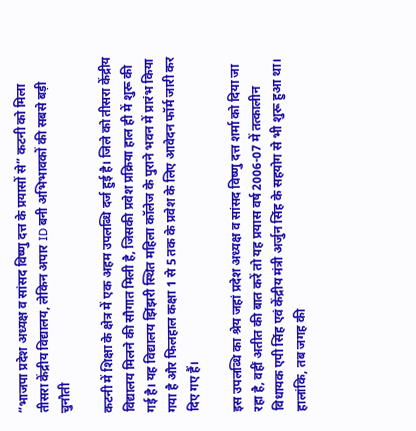“भाजपा प्रदेश अध्यक्ष व सांसद विष्णु दत्त के प्रयासों से” कटनी को मिला तीसरा केंद्रीय विद्यालय, लेकिन अपार ID बनी अभिभावकों की सबसे बड़ी चुनौती

कटनी में शिक्षा के क्षेत्र में एक अहम उपलब्धि दर्ज हुई है। जिले को तीसरा केंद्रीय विद्यालय मिलने की सौगात मिली है, जिसकी प्रवेश प्रक्रिया हाल ही में शुरू की गई है। यह विद्यालय झिंझरी स्थित महिला कॉलेज के पुराने भवन में प्रारंभ किया गया है और फिलहाल कक्षा 1 से 5 तक के प्रवेश के लिए आवेदन फॉर्म जारी कर दिए गए हैं।

इस उपलब्धि का श्रेय जहां प्रदेश अध्यक्ष व सांसद विष्णु दत्त शर्मा को दिया जा रहा है, वहीं अतीत की बात करें तो यह प्रयास वर्ष 2006-07 में तत्कालीन विधायक एपी सिंह एवं केंद्रीय मंत्री अर्जुन सिंह के सहयोग से भी शुरू हुआ था। हालांकि, तब जगह की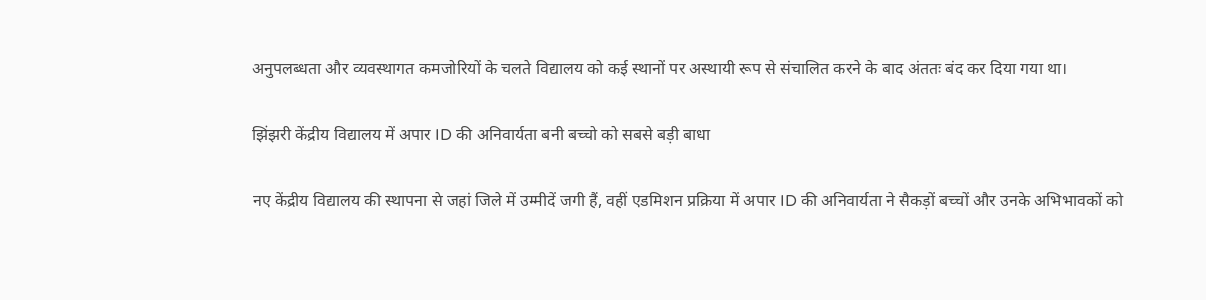अनुपलब्धता और व्यवस्थागत कमजोरियों के चलते विद्यालय को कई स्थानों पर अस्थायी रूप से संचालित करने के बाद अंततः बंद कर दिया गया था।

झिंझरी केंद्रीय विद्यालय में अपार ID की अनिवार्यता बनी बच्चो को सबसे बड़ी बाधा

नए केंद्रीय विद्यालय की स्थापना से जहां जिले में उम्मीदें जगी हैं, वहीं एडमिशन प्रक्रिया में अपार ID की अनिवार्यता ने सैकड़ों बच्चों और उनके अभिभावकों को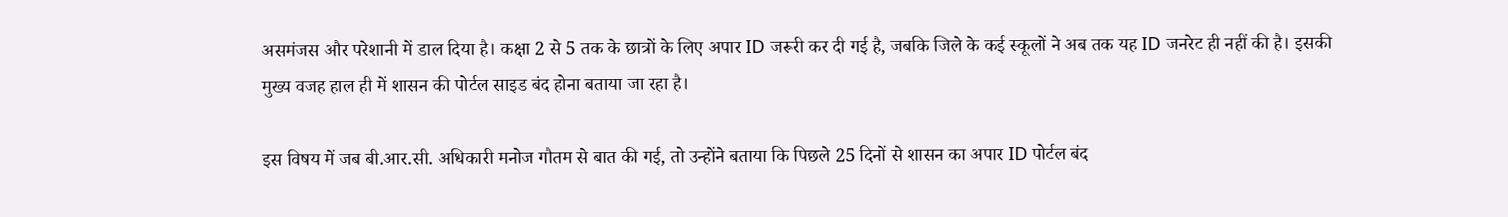असमंजस और परेशानी में डाल दिया है। कक्षा 2 से 5 तक के छात्रों के लिए अपार ID जरूरी कर दी गई है, जबकि जिले के कई स्कूलों ने अब तक यह ID जनरेट ही नहीं की है। इसकी मुख्य वजह हाल ही में शासन की पोर्टल साइड बंद होना बताया जा रहा है।

इस विषय में जब बी.आर.सी. अधिकारी मनोज गौतम से बात की गई, तो उन्होंने बताया कि पिछले 25 दिनों से शासन का अपार ID पोर्टल बंद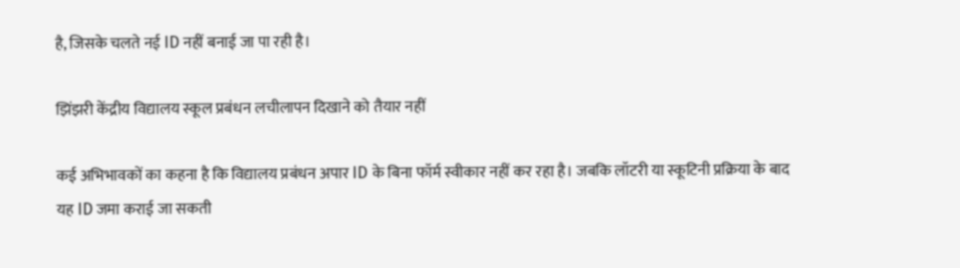है, जिसके चलते नई ID नहीं बनाई जा पा रही है।

झिंझरी केंद्रीय विद्यालय स्कूल प्रबंधन लचीलापन दिखाने को तैयार नहीं

कई अभिभावकों का कहना है कि विद्यालय प्रबंधन अपार ID के बिना फॉर्म स्वीकार नहीं कर रहा है। जबकि लॉटरी या स्कूटिनी प्रक्रिया के बाद यह ID जमा कराई जा सकती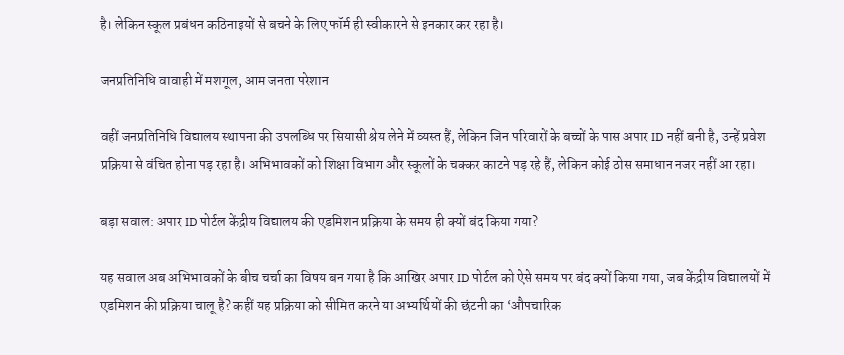है। लेकिन स्कूल प्रबंधन कठिनाइयों से बचने के लिए फॉर्म ही स्वीकारने से इनकार कर रहा है।

जनप्रतिनिधि वावाही में मशगूल, आम जनता परेशान

वहीं जनप्रतिनिधि विद्यालय स्थापना की उपलब्धि पर सियासी श्रेय लेने में व्यस्त हैं, लेकिन जिन परिवारों के बच्चों के पास अपार ID नहीं बनी है, उन्हें प्रवेश प्रक्रिया से वंचित होना पड़ रहा है। अभिभावकों को शिक्षा विभाग और स्कूलों के चक्कर काटने पड़ रहे हैं, लेकिन कोई ठोस समाधान नजर नहीं आ रहा।

बड़ा सवाल: अपार ID पोर्टल केंद्रीय विद्यालय की एडमिशन प्रक्रिया के समय ही क्यों बंद किया गया?

यह सवाल अब अभिभावकों के बीच चर्चा का विषय बन गया है कि आखिर अपार ID पोर्टल को ऐसे समय पर बंद क्यों किया गया, जब केंद्रीय विद्यालयों में एडमिशन की प्रक्रिया चालू है? कहीं यह प्रक्रिया को सीमित करने या अभ्यर्थियों की छंटनी का ‘औपचारिक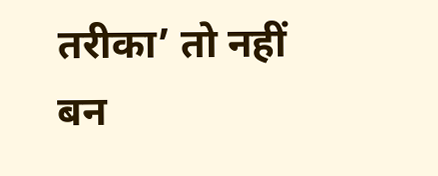तरीका’ तो नहीं बन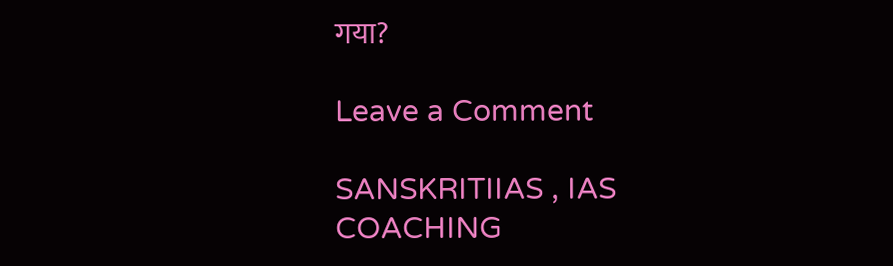गया?

Leave a Comment

SANSKRITIIAS , IAS COACHING